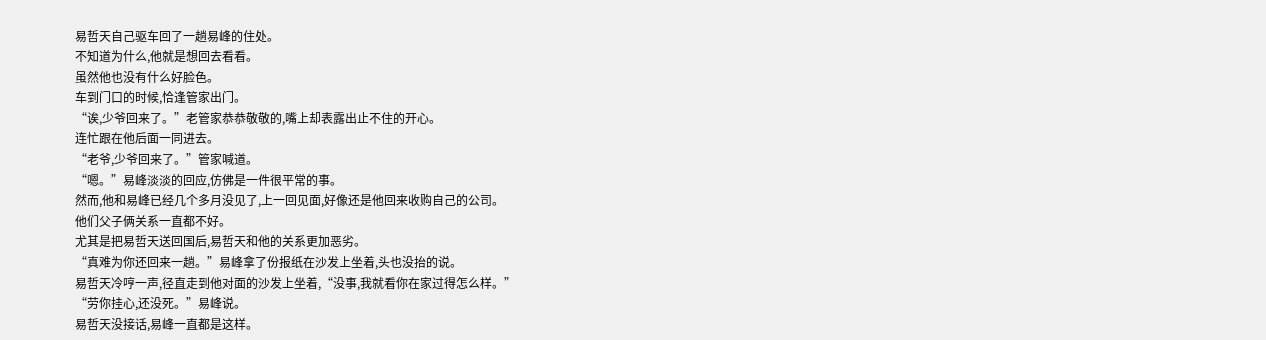易哲天自己驱车回了一趟易峰的住处。
不知道为什么,他就是想回去看看。
虽然他也没有什么好脸色。
车到门口的时候,恰逢管家出门。
“诶,少爷回来了。”老管家恭恭敬敬的,嘴上却表露出止不住的开心。
连忙跟在他后面一同进去。
“老爷,少爷回来了。”管家喊道。
“嗯。”易峰淡淡的回应,仿佛是一件很平常的事。
然而,他和易峰已经几个多月没见了,上一回见面,好像还是他回来收购自己的公司。
他们父子俩关系一直都不好。
尤其是把易哲天送回国后,易哲天和他的关系更加恶劣。
“真难为你还回来一趟。”易峰拿了份报纸在沙发上坐着,头也没抬的说。
易哲天冷哼一声,径直走到他对面的沙发上坐着,“没事,我就看你在家过得怎么样。”
“劳你挂心,还没死。”易峰说。
易哲天没接话,易峰一直都是这样。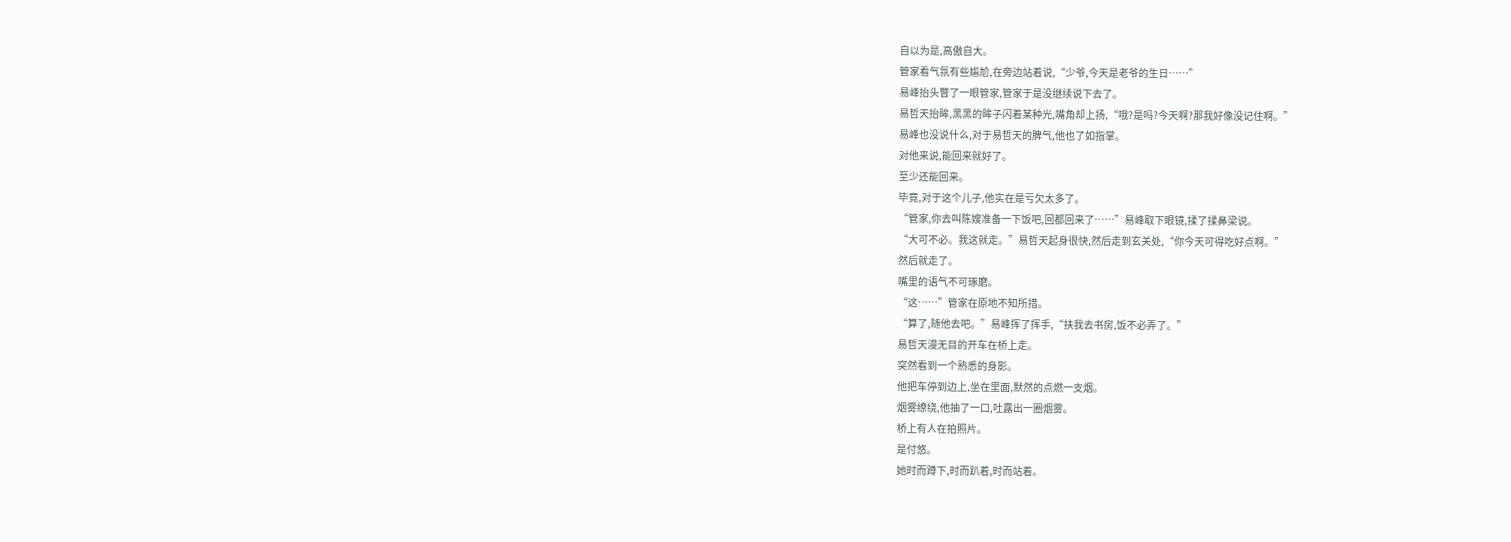自以为是,高傲自大。
管家看气氛有些尴尬,在旁边站着说,“少爷,今天是老爷的生日……”
易峰抬头瞥了一眼管家,管家于是没继续说下去了。
易哲天抬眸,黑黑的眸子闪着某种光,嘴角却上扬,“哦?是吗?今天啊?那我好像没记住啊。”
易峰也没说什么,对于易哲天的脾气,他也了如指掌。
对他来说,能回来就好了。
至少还能回来。
毕竟,对于这个儿子,他实在是亏欠太多了。
“管家,你去叫陈嫂准备一下饭吧,回都回来了……”易峰取下眼镜,揉了揉鼻梁说。
“大可不必。我这就走。”易哲天起身很快,然后走到玄关处,“你今天可得吃好点啊。”
然后就走了。
嘴里的语气不可琢磨。
“这……”管家在原地不知所措。
“算了,随他去吧。”易峰挥了挥手,“扶我去书房,饭不必弄了。”
易哲天漫无目的开车在桥上走。
突然看到一个熟悉的身影。
他把车停到边上,坐在里面,默然的点燃一支烟。
烟雾缭绕,他抽了一口,吐露出一圈烟雾。
桥上有人在拍照片。
是付悠。
她时而蹲下,时而趴着,时而站着。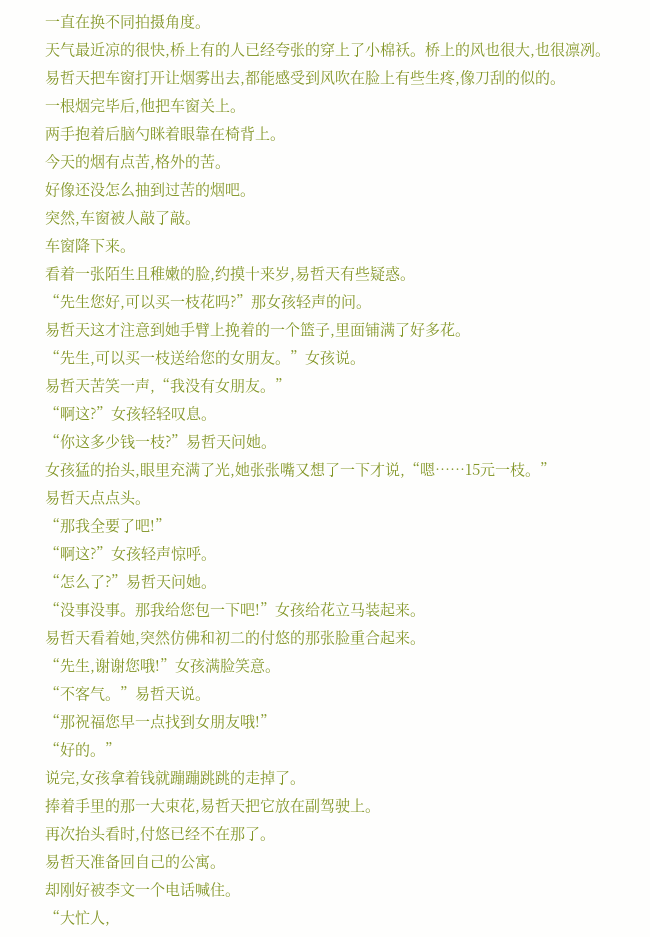一直在换不同拍摄角度。
天气最近凉的很快,桥上有的人已经夸张的穿上了小棉袄。桥上的风也很大,也很凛冽。
易哲天把车窗打开让烟雾出去,都能感受到风吹在脸上有些生疼,像刀刮的似的。
一根烟完毕后,他把车窗关上。
两手抱着后脑勺眯着眼靠在椅背上。
今天的烟有点苦,格外的苦。
好像还没怎么抽到过苦的烟吧。
突然,车窗被人敲了敲。
车窗降下来。
看着一张陌生且稚嫩的脸,约摸十来岁,易哲天有些疑惑。
“先生您好,可以买一枝花吗?”那女孩轻声的问。
易哲天这才注意到她手臂上挽着的一个篮子,里面铺满了好多花。
“先生,可以买一枝送给您的女朋友。”女孩说。
易哲天苦笑一声,“我没有女朋友。”
“啊这?”女孩轻轻叹息。
“你这多少钱一枝?”易哲天问她。
女孩猛的抬头,眼里充满了光,她张张嘴又想了一下才说,“嗯……15元一枝。”
易哲天点点头。
“那我全要了吧!”
“啊这?”女孩轻声惊呼。
“怎么了?”易哲天问她。
“没事没事。那我给您包一下吧!”女孩给花立马装起来。
易哲天看着她,突然仿佛和初二的付悠的那张脸重合起来。
“先生,谢谢您哦!”女孩满脸笑意。
“不客气。”易哲天说。
“那祝福您早一点找到女朋友哦!”
“好的。”
说完,女孩拿着钱就蹦蹦跳跳的走掉了。
捧着手里的那一大束花,易哲天把它放在副驾驶上。
再次抬头看时,付悠已经不在那了。
易哲天准备回自己的公寓。
却刚好被李文一个电话喊住。
“大忙人,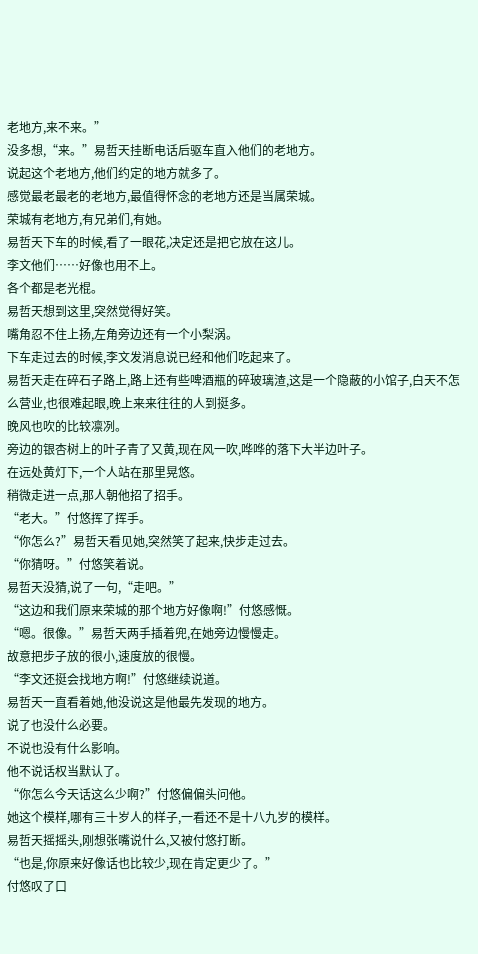老地方,来不来。”
没多想,“来。”易哲天挂断电话后驱车直入他们的老地方。
说起这个老地方,他们约定的地方就多了。
感觉最老最老的老地方,最值得怀念的老地方还是当属荣城。
荣城有老地方,有兄弟们,有她。
易哲天下车的时候,看了一眼花,决定还是把它放在这儿。
李文他们……好像也用不上。
各个都是老光棍。
易哲天想到这里,突然觉得好笑。
嘴角忍不住上扬,左角旁边还有一个小梨涡。
下车走过去的时候,李文发消息说已经和他们吃起来了。
易哲天走在碎石子路上,路上还有些啤酒瓶的碎玻璃渣,这是一个隐蔽的小馆子,白天不怎么营业,也很难起眼,晚上来来往往的人到挺多。
晚风也吹的比较凛冽。
旁边的银杏树上的叶子青了又黄,现在风一吹,哗哗的落下大半边叶子。
在远处黄灯下,一个人站在那里晃悠。
稍微走进一点,那人朝他招了招手。
“老大。”付悠挥了挥手。
“你怎么?”易哲天看见她,突然笑了起来,快步走过去。
“你猜呀。”付悠笑着说。
易哲天没猜,说了一句,“走吧。”
“这边和我们原来荣城的那个地方好像啊!”付悠感慨。
“嗯。很像。”易哲天两手插着兜,在她旁边慢慢走。
故意把步子放的很小,速度放的很慢。
“李文还挺会找地方啊!”付悠继续说道。
易哲天一直看着她,他没说这是他最先发现的地方。
说了也没什么必要。
不说也没有什么影响。
他不说话权当默认了。
“你怎么今天话这么少啊?”付悠偏偏头问他。
她这个模样,哪有三十岁人的样子,一看还不是十八九岁的模样。
易哲天摇摇头,刚想张嘴说什么,又被付悠打断。
“也是,你原来好像话也比较少,现在肯定更少了。”
付悠叹了口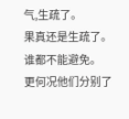气,生疏了。
果真还是生疏了。
谁都不能避免。
更何况他们分别了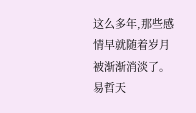这么多年,那些感情早就随着岁月被渐渐消淡了。
易哲天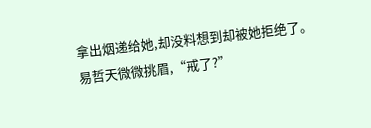拿出烟递给她,却没料想到却被她拒绝了。
易哲天微微挑眉,“戒了?”